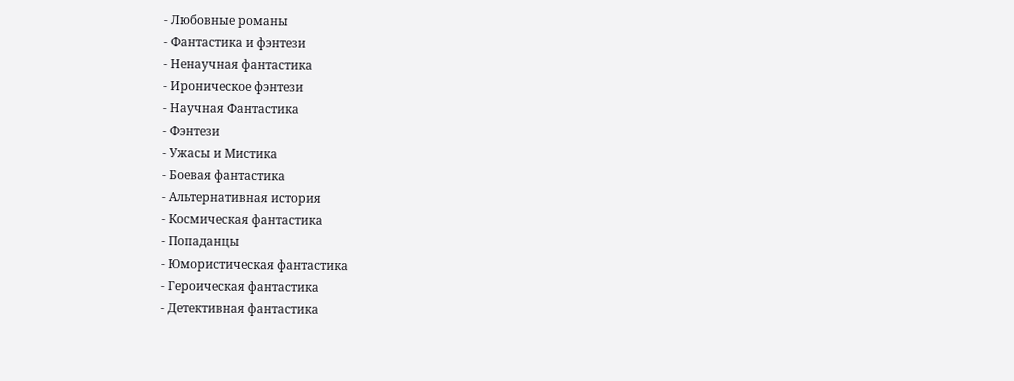- Любовные романы
- Фантастика и фэнтези
- Ненаучная фантастика
- Ироническое фэнтези
- Научная Фантастика
- Фэнтези
- Ужасы и Мистика
- Боевая фантастика
- Альтернативная история
- Космическая фантастика
- Попаданцы
- Юмористическая фантастика
- Героическая фантастика
- Детективная фантастика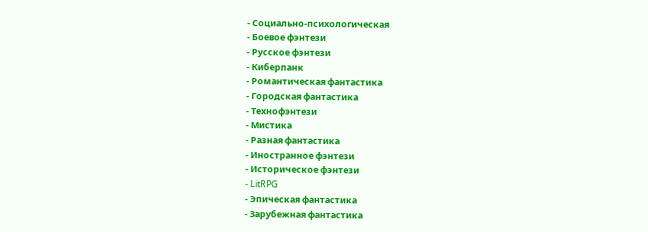- Социально-психологическая
- Боевое фэнтези
- Русское фэнтези
- Киберпанк
- Романтическая фантастика
- Городская фантастика
- Технофэнтези
- Мистика
- Разная фантастика
- Иностранное фэнтези
- Историческое фэнтези
- LitRPG
- Эпическая фантастика
- Зарубежная фантастика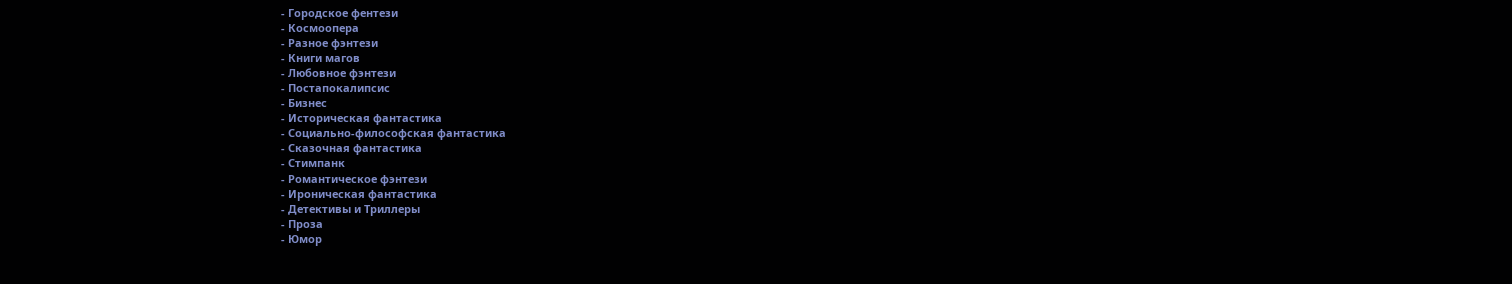- Городское фентези
- Космоопера
- Разное фэнтези
- Книги магов
- Любовное фэнтези
- Постапокалипсис
- Бизнес
- Историческая фантастика
- Социально-философская фантастика
- Сказочная фантастика
- Стимпанк
- Романтическое фэнтези
- Ироническая фантастика
- Детективы и Триллеры
- Проза
- Юмор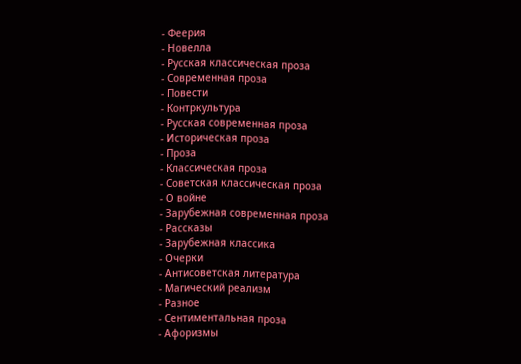- Феерия
- Новелла
- Русская классическая проза
- Современная проза
- Повести
- Контркультура
- Русская современная проза
- Историческая проза
- Проза
- Классическая проза
- Советская классическая проза
- О войне
- Зарубежная современная проза
- Рассказы
- Зарубежная классика
- Очерки
- Антисоветская литература
- Магический реализм
- Разное
- Сентиментальная проза
- Афоризмы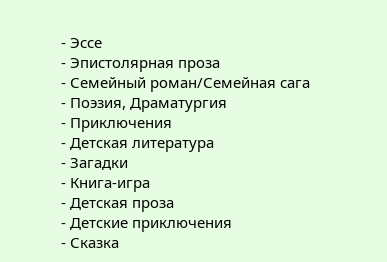- Эссе
- Эпистолярная проза
- Семейный роман/Семейная сага
- Поэзия, Драматургия
- Приключения
- Детская литература
- Загадки
- Книга-игра
- Детская проза
- Детские приключения
- Сказка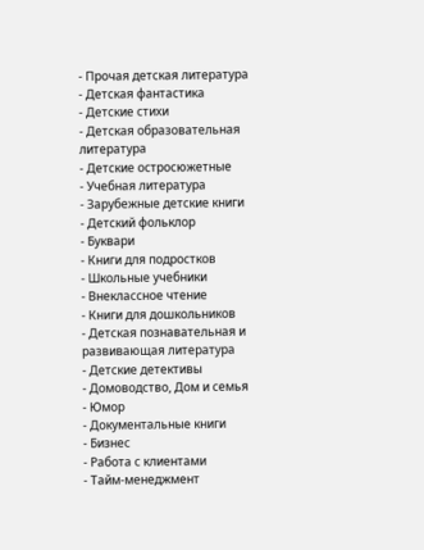- Прочая детская литература
- Детская фантастика
- Детские стихи
- Детская образовательная литература
- Детские остросюжетные
- Учебная литература
- Зарубежные детские книги
- Детский фольклор
- Буквари
- Книги для подростков
- Школьные учебники
- Внеклассное чтение
- Книги для дошкольников
- Детская познавательная и развивающая литература
- Детские детективы
- Домоводство, Дом и семья
- Юмор
- Документальные книги
- Бизнес
- Работа с клиентами
- Тайм-менеджмент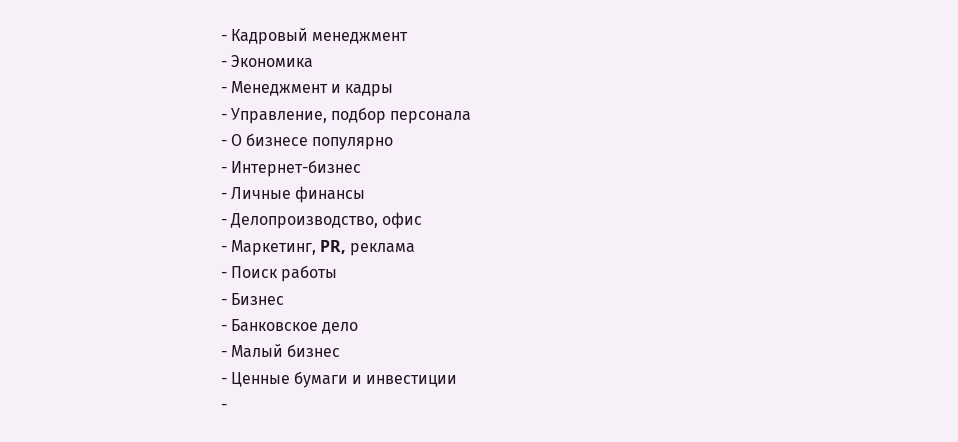- Кадровый менеджмент
- Экономика
- Менеджмент и кадры
- Управление, подбор персонала
- О бизнесе популярно
- Интернет-бизнес
- Личные финансы
- Делопроизводство, офис
- Маркетинг, PR, реклама
- Поиск работы
- Бизнес
- Банковское дело
- Малый бизнес
- Ценные бумаги и инвестиции
-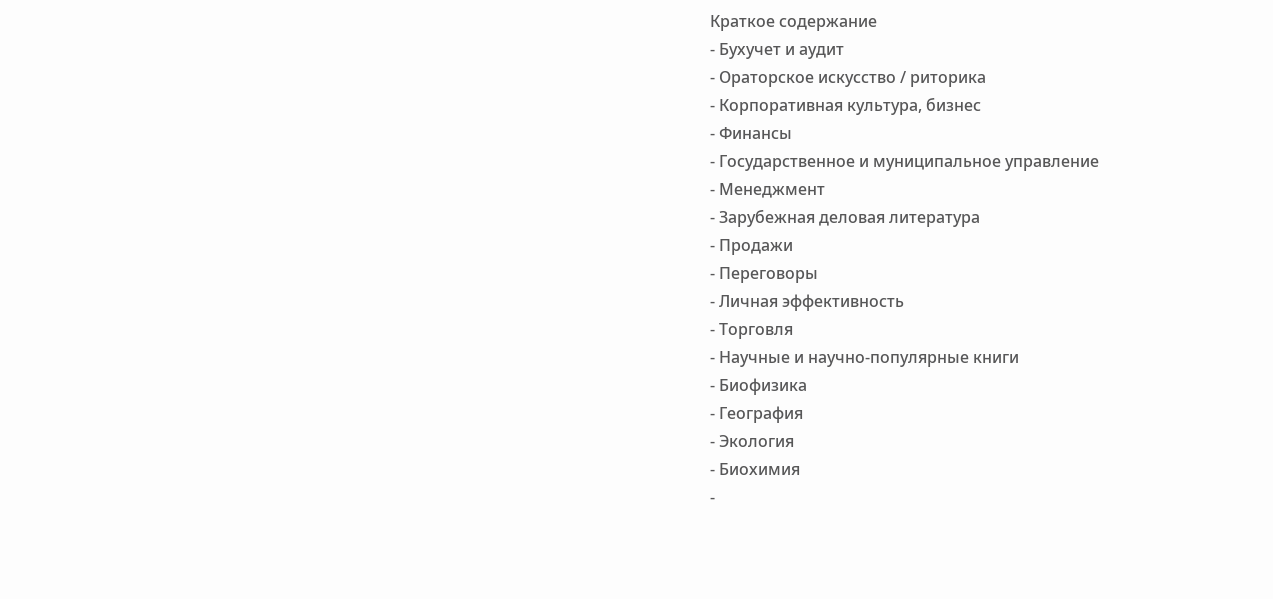Краткое содержание
- Бухучет и аудит
- Ораторское искусство / риторика
- Корпоративная культура, бизнес
- Финансы
- Государственное и муниципальное управление
- Менеджмент
- Зарубежная деловая литература
- Продажи
- Переговоры
- Личная эффективность
- Торговля
- Научные и научно-популярные книги
- Биофизика
- География
- Экология
- Биохимия
-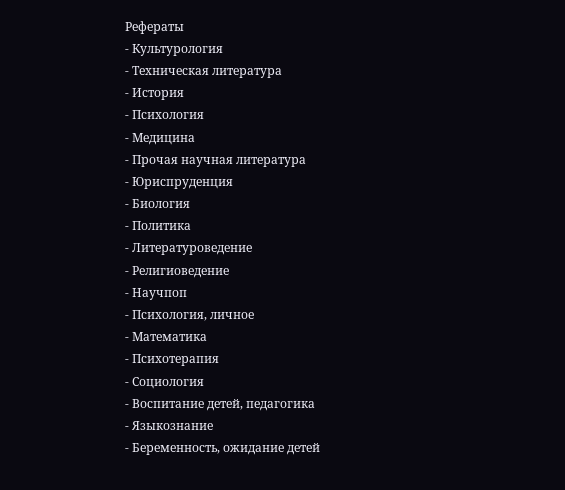Рефераты
- Культурология
- Техническая литература
- История
- Психология
- Медицина
- Прочая научная литература
- Юриспруденция
- Биология
- Политика
- Литературоведение
- Религиоведение
- Научпоп
- Психология, личное
- Математика
- Психотерапия
- Социология
- Воспитание детей, педагогика
- Языкознание
- Беременность, ожидание детей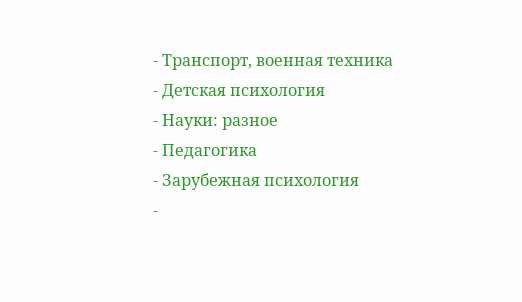- Транспорт, военная техника
- Детская психология
- Науки: разное
- Педагогика
- Зарубежная психология
-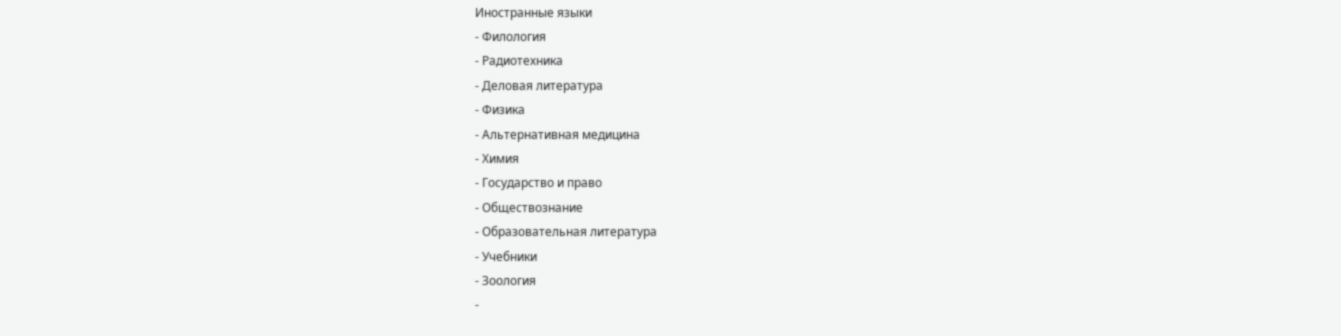Иностранные языки
- Филология
- Радиотехника
- Деловая литература
- Физика
- Альтернативная медицина
- Химия
- Государство и право
- Обществознание
- Образовательная литература
- Учебники
- Зоология
-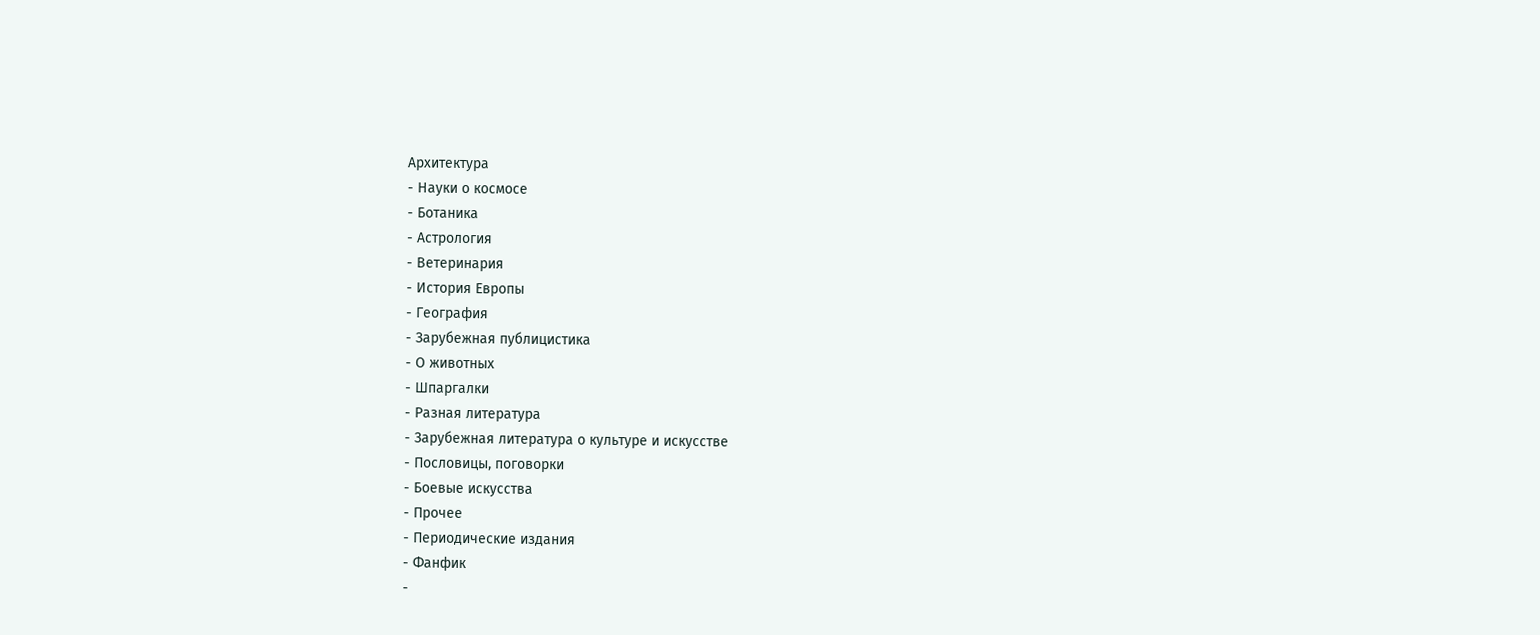Архитектура
- Науки о космосе
- Ботаника
- Астрология
- Ветеринария
- История Европы
- География
- Зарубежная публицистика
- О животных
- Шпаргалки
- Разная литература
- Зарубежная литература о культуре и искусстве
- Пословицы, поговорки
- Боевые искусства
- Прочее
- Периодические издания
- Фанфик
-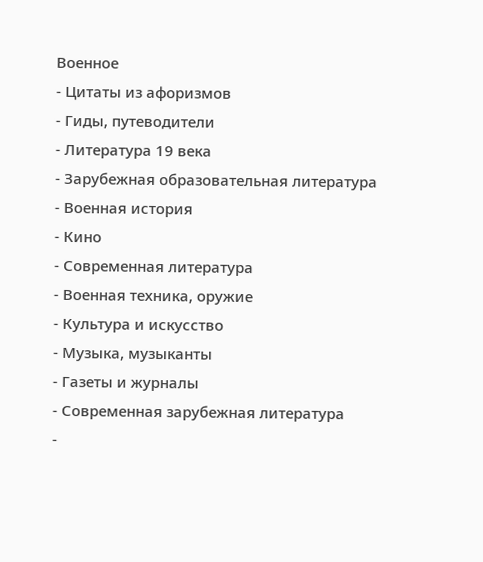Военное
- Цитаты из афоризмов
- Гиды, путеводители
- Литература 19 века
- Зарубежная образовательная литература
- Военная история
- Кино
- Современная литература
- Военная техника, оружие
- Культура и искусство
- Музыка, музыканты
- Газеты и журналы
- Современная зарубежная литература
-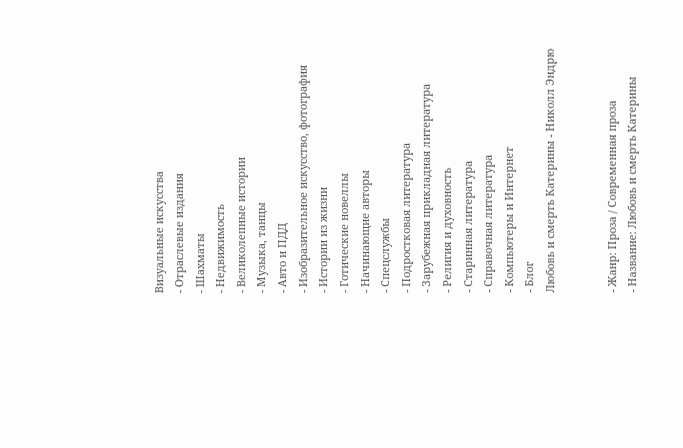Визуальные искусства
- Отраслевые издания
- Шахматы
- Недвижимость
- Великолепные истории
- Музыка, танцы
- Авто и ПДД
- Изобразительное искусство, фотография
- Истории из жизни
- Готические новеллы
- Начинающие авторы
- Спецслужбы
- Подростковая литература
- Зарубежная прикладная литература
- Религия и духовность
- Старинная литература
- Справочная литература
- Компьютеры и Интернет
- Блог
Любовь и смерть Катерины - Николл Эндрю


- Жанр: Проза / Современная проза
- Название: Любовь и смерть Катерины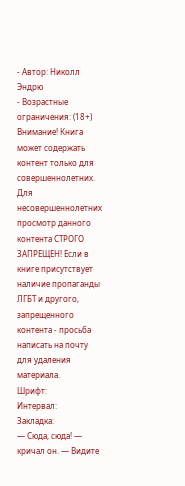- Автор: Николл Эндрю
- Возрастные ограничения: (18+) Внимание! Книга может содержать контент только для совершеннолетних. Для несовершеннолетних просмотр данного контента СТРОГО ЗАПРЕЩЕН! Если в книге присутствует наличие пропаганды ЛГБТ и другого, запрещенного контента - просьба написать на почту для удаления материала.
Шрифт:
Интервал:
Закладка:
— Сюда, сюда! — кричал он. — Видите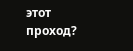этот проход?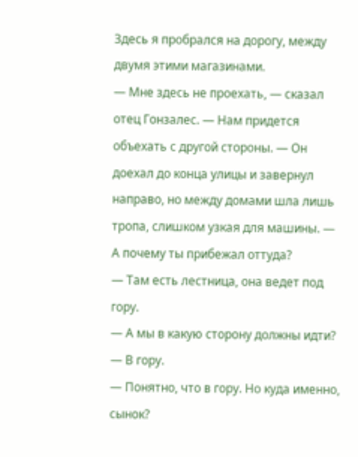Здесь я пробрался на дорогу, между двумя этими магазинами.
— Мне здесь не проехать, — сказал отец Гонзалес. — Нам придется объехать с другой стороны. — Он доехал до конца улицы и завернул направо, но между домами шла лишь тропа, слишком узкая для машины. — А почему ты прибежал оттуда?
— Там есть лестница, она ведет под гору.
— А мы в какую сторону должны идти?
— В гору.
— Понятно, что в гору. Но куда именно, сынок?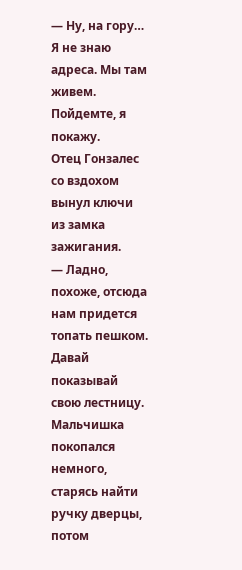— Ну, на гору… Я не знаю адреса. Мы там живем. Пойдемте, я покажу.
Отец Гонзалес со вздохом вынул ключи из замка зажигания.
— Ладно, похоже, отсюда нам придется топать пешком. Давай показывай свою лестницу.
Мальчишка покопался немного, старясь найти ручку дверцы, потом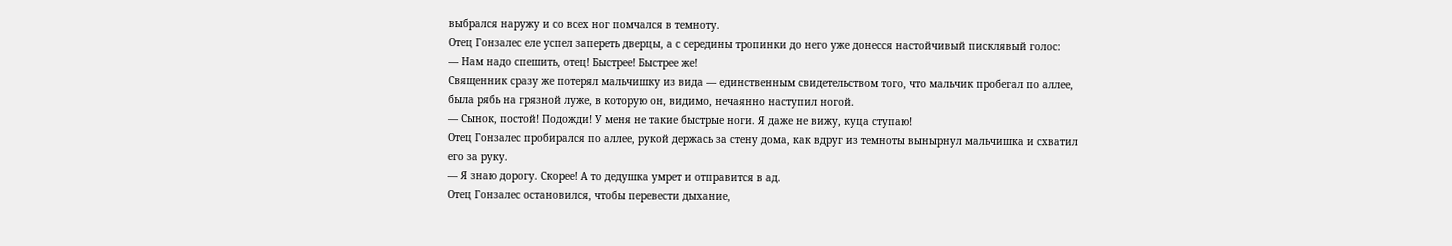выбрался наружу и со всех ног помчался в темноту.
Отец Гонзалес еле успел запереть дверцы, а с середины тропинки до него уже донесся настойчивый писклявый голос:
— Нам надо спешить, отец! Быстрее! Быстрее же!
Священник сразу же потерял мальчишку из вида — единственным свидетельством того, что мальчик пробегал по аллее, была рябь на грязной луже, в которую он, видимо, нечаянно наступил ногой.
— Сынок, постой! Подожди! У меня не такие быстрые ноги. Я даже не вижу, куца ступаю!
Отец Гонзалес пробирался по аллее, рукой держась за стену дома, как вдруг из темноты вынырнул мальчишка и схватил его за руку.
— Я знаю дорогу. Скорее! А то дедушка умрет и отправится в ад.
Отец Гонзалес остановился, чтобы перевести дыхание,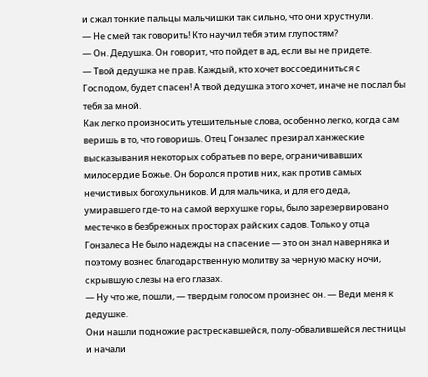и сжал тонкие пальцы мальчишки так сильно, что они хрустнули.
— Не смей так говорить! Кто научил тебя этим глупостям?
— Он. Дедушка. Он говорит, что пойдет в ад, если вы не придете.
— Твой дедушка не прав. Каждый, кто хочет воссоединиться с Господом, будет спасен! А твой дедушка этого хочет, иначе не послал бы тебя за мной.
Как легко произносить утешительные слова, особенно легко, когда сам веришь в то, что говоришь. Отец Гонзалес презирал ханжеские высказывания некоторых собратьев по вере, ограничивавших милосердие Божье. Он боролся против них, как против самых нечистивых богохульников. И для мальчика, и для его деда, умиравшего где-то на самой верхушке горы, было зарезервировано местечко в безбрежных просторах райских садов. Только у отца Гонзалеса Не было надежды на спасение — это он знал наверняка и поэтому вознес благодарственную молитву за черную маску ночи, скрывшую слезы на его глазах.
— Ну что же, пошли, — твердым голосом произнес он. — Веди меня к дедушке.
Они нашли подножие растрескавшейся, полу-обвалившейся лестницы и начали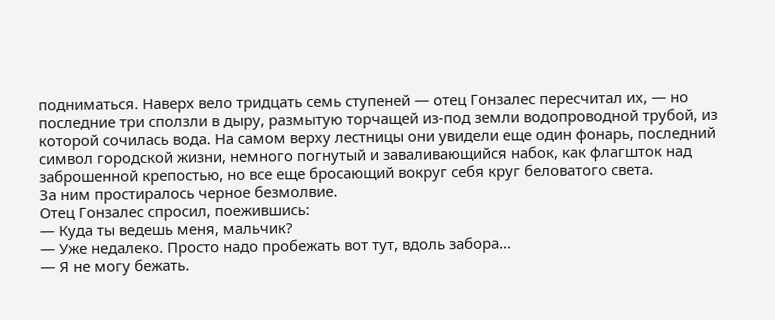подниматься. Наверх вело тридцать семь ступеней — отец Гонзалес пересчитал их, — но последние три сползли в дыру, размытую торчащей из-под земли водопроводной трубой, из которой сочилась вода. На самом верху лестницы они увидели еще один фонарь, последний символ городской жизни, немного погнутый и заваливающийся набок, как флагшток над заброшенной крепостью, но все еще бросающий вокруг себя круг беловатого света.
За ним простиралось черное безмолвие.
Отец Гонзалес спросил, поежившись:
— Куда ты ведешь меня, мальчик?
— Уже недалеко. Просто надо пробежать вот тут, вдоль забора…
— Я не могу бежать.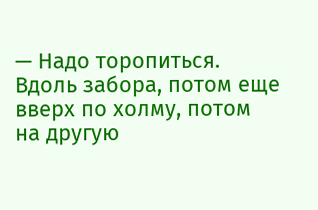— Надо торопиться. Вдоль забора, потом еще вверх по холму, потом на другую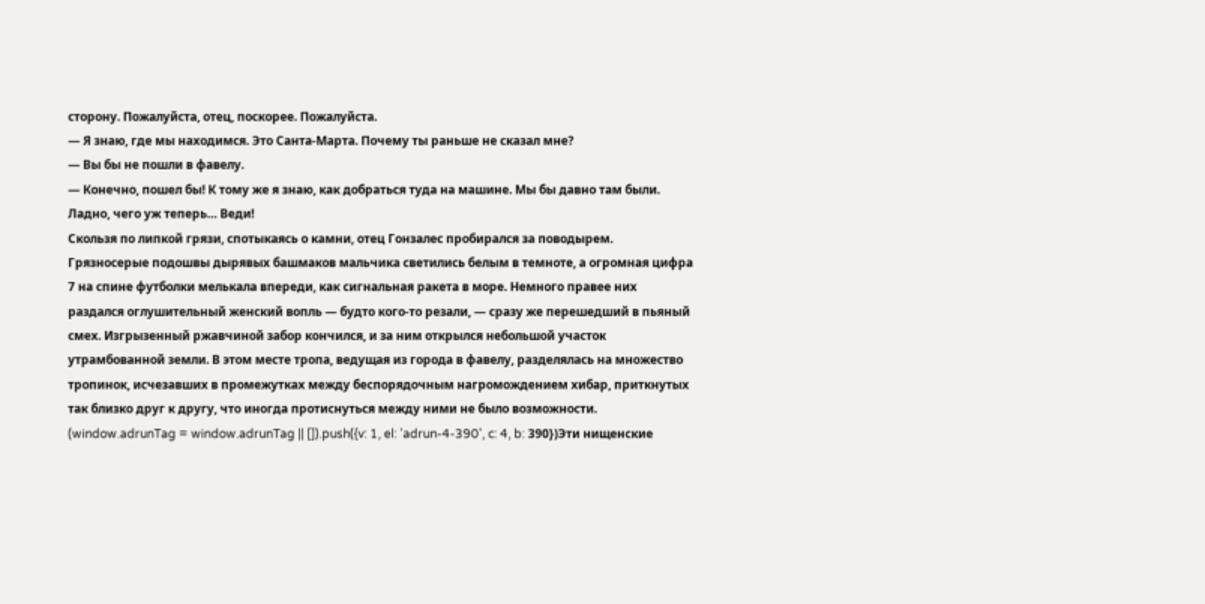сторону. Пожалуйста, отец, поскорее. Пожалуйста.
— Я знаю, где мы находимся. Это Санта-Марта. Почему ты раньше не сказал мне?
— Вы бы не пошли в фавелу.
— Конечно, пошел бы! К тому же я знаю, как добраться туда на машине. Мы бы давно там были. Ладно, чего уж теперь… Веди!
Скользя по липкой грязи, спотыкаясь о камни, отец Гонзалес пробирался за поводырем. Грязносерые подошвы дырявых башмаков мальчика светились белым в темноте, а огромная цифра 7 на спине футболки мелькала впереди, как сигнальная ракета в море. Немного правее них раздался оглушительный женский вопль — будто кого-то резали, — сразу же перешедший в пьяный смех. Изгрызенный ржавчиной забор кончился, и за ним открылся небольшой участок утрамбованной земли. В этом месте тропа, ведущая из города в фавелу, разделялась на множество тропинок, исчезавших в промежутках между беспорядочным нагромождением хибар, приткнутых так близко друг к другу, что иногда протиснуться между ними не было возможности.
(window.adrunTag = window.adrunTag || []).push({v: 1, el: 'adrun-4-390', c: 4, b: 390})Эти нищенские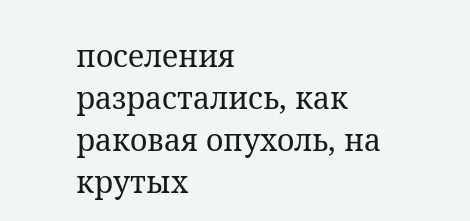поселения разрастались, как раковая опухоль, на крутых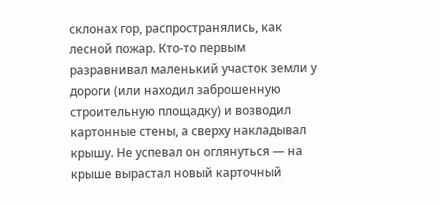склонах гор, распространялись, как лесной пожар. Кто-то первым разравнивал маленький участок земли у дороги (или находил заброшенную строительную площадку) и возводил картонные стены, а сверху накладывал крышу. Не успевал он оглянуться — на крыше вырастал новый карточный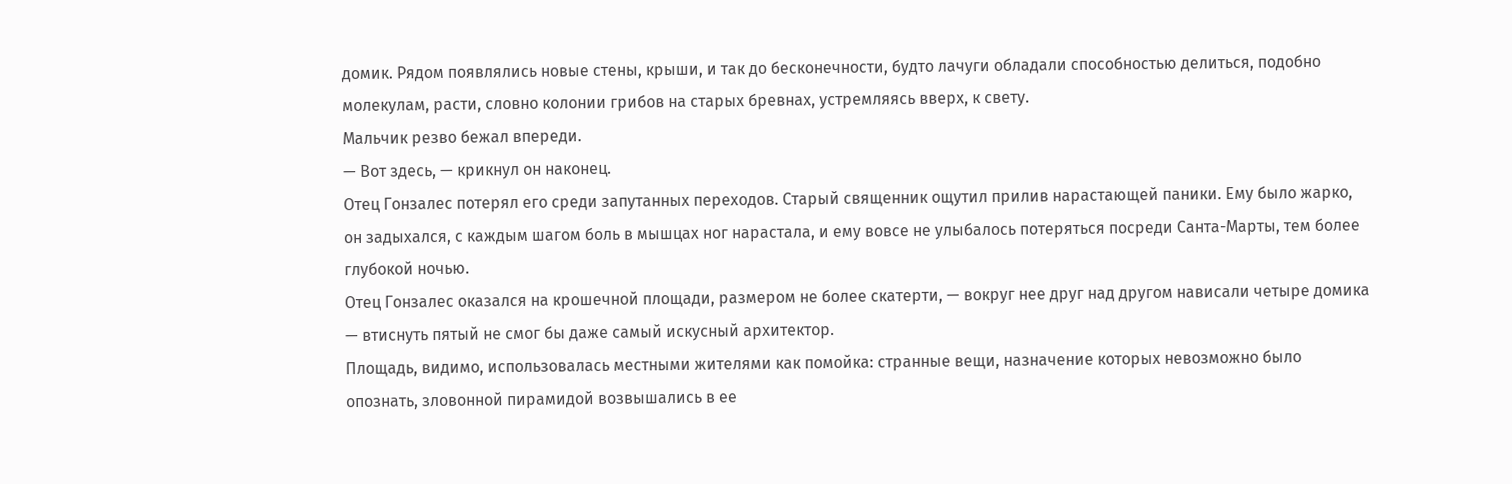домик. Рядом появлялись новые стены, крыши, и так до бесконечности, будто лачуги обладали способностью делиться, подобно молекулам, расти, словно колонии грибов на старых бревнах, устремляясь вверх, к свету.
Мальчик резво бежал впереди.
— Вот здесь, — крикнул он наконец.
Отец Гонзалес потерял его среди запутанных переходов. Старый священник ощутил прилив нарастающей паники. Ему было жарко, он задыхался, с каждым шагом боль в мышцах ног нарастала, и ему вовсе не улыбалось потеряться посреди Санта-Марты, тем более глубокой ночью.
Отец Гонзалес оказался на крошечной площади, размером не более скатерти, — вокруг нее друг над другом нависали четыре домика — втиснуть пятый не смог бы даже самый искусный архитектор.
Площадь, видимо, использовалась местными жителями как помойка: странные вещи, назначение которых невозможно было опознать, зловонной пирамидой возвышались в ее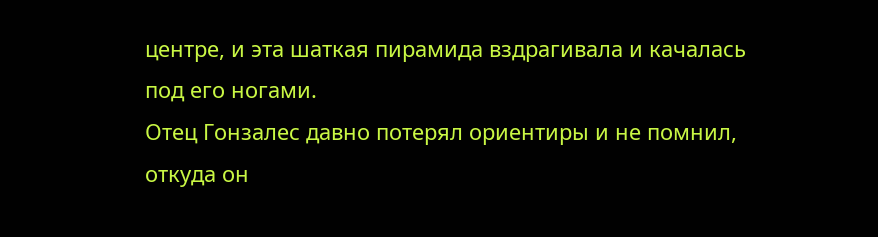центре, и эта шаткая пирамида вздрагивала и качалась под его ногами.
Отец Гонзалес давно потерял ориентиры и не помнил, откуда он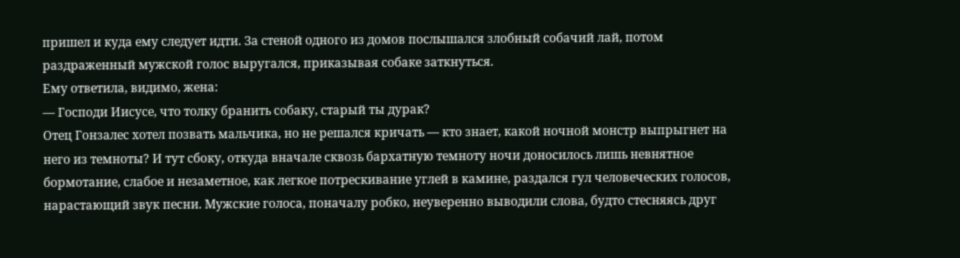пришел и куда ему следует идти. За стеной одного из домов послышался злобный собачий лай, потом раздраженный мужской голос выругался, приказывая собаке заткнуться.
Ему ответила, видимо, жена:
— Господи Иисусе, что толку бранить собаку, старый ты дурак?
Отец Гонзалес хотел позвать мальчика, но не решался кричать — кто знает, какой ночной монстр выпрыгнет на него из темноты? И тут сбоку, откуда вначале сквозь бархатную темноту ночи доносилось лишь невнятное бормотание, слабое и незаметное, как легкое потрескивание углей в камине, раздался гул человеческих голосов, нарастающий звук песни. Мужские голоса, поначалу робко, неуверенно выводили слова, будто стесняясь друг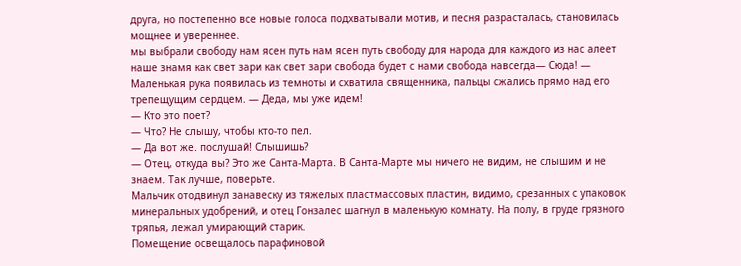друга, но постепенно все новые голоса подхватывали мотив, и песня разрасталась, становилась мощнее и увереннее.
мы выбрали свободу нам ясен путь нам ясен путь свободу для народа для каждого из нас алеет наше знамя как свет зари как свет зари свобода будет с нами свобода навсегда— Сюда! — Маленькая рука появилась из темноты и схватила священника, пальцы сжались прямо над его трепещущим сердцем. — Деда, мы уже идем!
— Кто это поет?
— Что? Не слышу, чтобы кто-то пел.
— Да вот же. послушай! Слышишь?
— Отец, откуда вы? Это же Санта-Марта. В Санта-Марте мы ничего не видим, не слышим и не знаем. Так лучше, поверьте.
Мальчик отодвинул занавеску из тяжелых пластмассовых пластин, видимо, срезанных с упаковок минеральных удобрений, и отец Гонзалес шагнул в маленькую комнату. На полу, в груде грязного тряпья, лежал умирающий старик.
Помещение освещалось парафиновой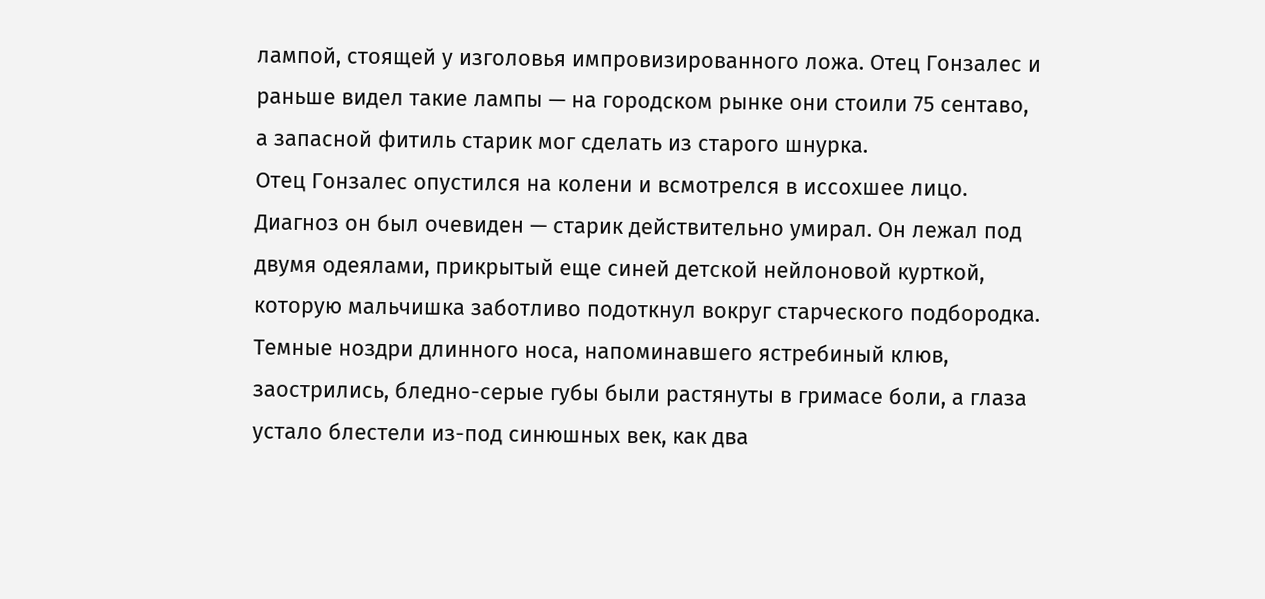лампой, стоящей у изголовья импровизированного ложа. Отец Гонзалес и раньше видел такие лампы — на городском рынке они стоили 75 сентаво, а запасной фитиль старик мог сделать из старого шнурка.
Отец Гонзалес опустился на колени и всмотрелся в иссохшее лицо. Диагноз он был очевиден — старик действительно умирал. Он лежал под двумя одеялами, прикрытый еще синей детской нейлоновой курткой, которую мальчишка заботливо подоткнул вокруг старческого подбородка. Темные ноздри длинного носа, напоминавшего ястребиный клюв, заострились, бледно-серые губы были растянуты в гримасе боли, а глаза устало блестели из-под синюшных век, как два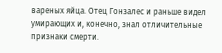вареных яйца. Отец Гонзалес и раньше видел умирающих и, конечно, знал отличительные признаки смерти.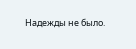Надежды не было.